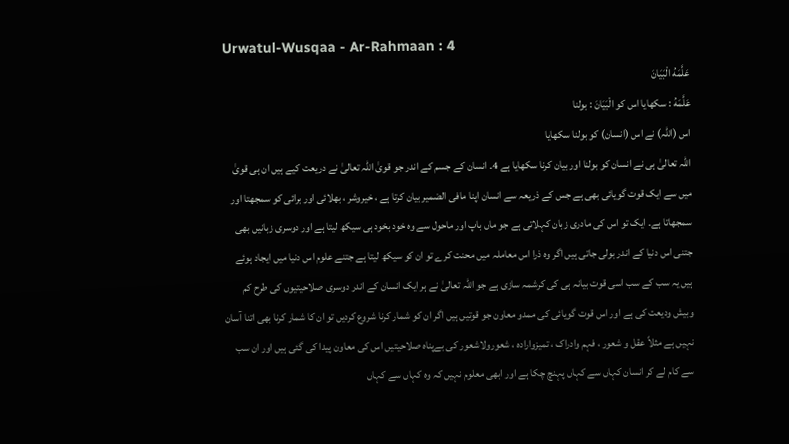Urwatul-Wusqaa - Ar-Rahmaan : 4
عَلَّمَهُ الْبَیَانَ
عَلَّمَهُ : سکھایا اس کو الْبَيَانَ : بولنا
اس (اللہ) نے اس (انسان) کو بولنا سکھایا
اللہ تعالیٰ ہی نے انسان کو بولنا اور بیان کرنا سکھایا ہے 4۔ انسان کے جسم کے اندر جو قویٰ اللہ تعالیٰ نے دریعت کیے ہیں ان ہی قویٰ میں سے ایک قوت گویائی بھی ہے جس کے ذریعہ سے انسان اپنا مافی الضمیر بیان کرتا ہے ، خیروشر ، بھلائی اور برائی کو سمجھتا اور سمجھاتا ہے۔ ایک تو اس کی مادری زبان کہلاتی ہے جو ماں باپ اور ماحول سے وہ خود بخود ہی سیکھ لیتا ہے اور دوسری زبانیں بھی جتنی اس دنیا کے اندر بولی جاتی ہیں اگر وہ ذرا اس معاملہ میں محنت کرے تو ان کو سیکھ لیتا ہے جتنے علوم اس دنیا میں ایجاد ہوئے ہیں یہ سب کے سب اسی قوت بیانہ ہی کی کرشمہ سازی ہے جو اللہ تعالیٰ نے ہر ایک انسان کے اندر دوسری صلاحیتیوں کی طرح کم وبیش ودیعت کی ہے اور اس قوت گویائی کی ممدو معاون جو قوتیں ہیں اگر ان کو شمار کرنا شروع کردیں تو ان کا شمار کرنا بھی اتنا آسان نہیں ہے مثلاً عقل و شعور ، فہم وادراک ، تمیزوارادہ ، شعورولاشعور کی بےپناہ صلاحیتیں اس کی معاون پیدا کی گئی ہیں اور ان سب سے کام لے کر انسان کہاں سے کہاں پہنچ چکا ہے اور ابھی معلوم نہیں کہ وہ کہاں سے کہاں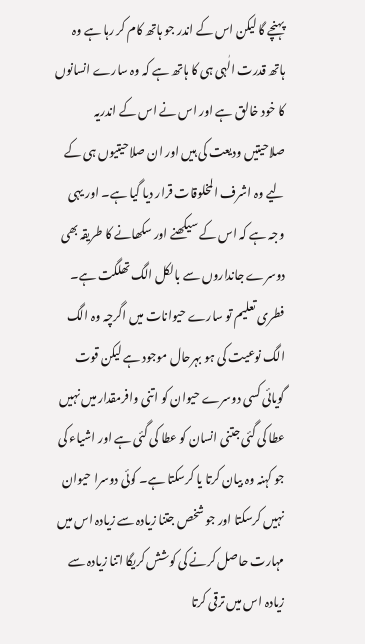پہنچے گا لیکن اس کے اندر جو ہاتھ کام کر رہا ہے وہ ہاتھ قدرت الٰہی ہی کا ہاتھ ہے کہ وہ سارے انسانوں کا خود خالق ہے اور اس نے اس کے اندریہ صلاحیتیں ودیعت کی ہیں اور ان صلاحیتیوں ہی کے لیے وہ اشرف المخلوقات قرار دیا گیا ہے۔ اور یہی وجہ ہے کہ اس کے سیکھنے اور سکھانے کا طریقہ بھی دوسرے جانداروں سے بالکل الگ تھلگت ہے۔ فطری تعلیم تو سارے حیوانات میں اگرچہ وہ الگ الگ نوعیت کی ہو بہرحال موجود ہے لیکن قوت گویائی کسی دوسرے حیوان کو اتنی وافرمقدار میں نہیں عطا کی گئی جتنی انسان کو عطا کی گئی ہے اور اشیاء کی جو کہنہ وہ بیان کرتا یا کرسکتا ہے۔ کوئی دوسرا حیوان نہیں کرسکتا اور جو شخص جتنا زیادہ سے زیادہ اس میں مہارت حاصل کرنے کی کوشش کریگا اتنا زیادہ سے زیادہ اس میں ترقی کرتا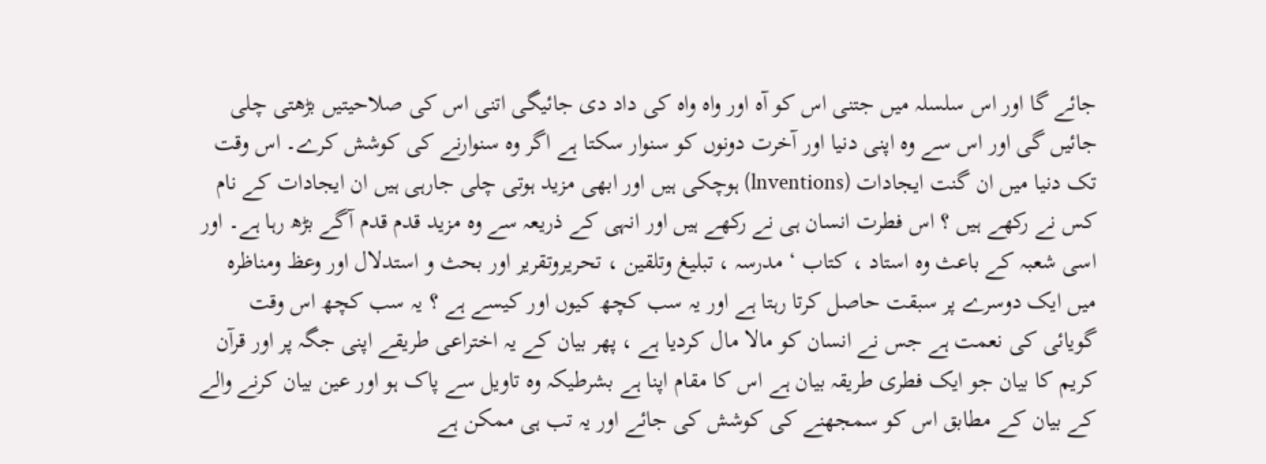جائے گا اور اس سلسلہ میں جتنی اس کو آہ اور واہ واہ کی داد دی جائیگی اتنی اس کی صلاحیتیں بڑھتی چلی جائیں گی اور اس سے وہ اپنی دنیا اور آخرت دونوں کو سنوار سکتا ہے اگر وہ سنوارنے کی کوشش کرے۔ اس وقت تک دنیا میں ان گنت ایجادات (lnventions) ہوچکی ہیں اور ابھی مزید ہوتی چلی جارہی ہیں ان ایجادات کے نام کس نے رکھے ہیں ؟ اس فطرت انسان ہی نے رکھے ہیں اور انہی کے ذریعہ سے وہ مزید قدم قدم آگے بڑھ رہا ہے۔ اور اسی شعبہ کے باعث وہ استاد ، کتاب ‘ مدرسہ ، تبلیغ وتلقین ، تحریروتقریر اور بحث و استدلال اور وعظ ومناظرہ میں ایک دوسرے پر سبقت حاصل کرتا رہتا ہے اور یہ سب کچھ کیوں اور کیسے ہے ؟ یہ سب کچھ اس وقت گویائی کی نعمت ہے جس نے انسان کو مالا مال کردیا ہے ، پھر بیان کے یہ اختراعی طریقے اپنی جگہ پر اور قرآن کریم کا بیان جو ایک فطری طریقہ بیان ہے اس کا مقام اپنا ہے بشرطیکہ وہ تاویل سے پاک ہو اور عین بیان کرنے والے کے بیان کے مطابق اس کو سمجھنے کی کوشش کی جائے اور یہ تب ہی ممکن ہے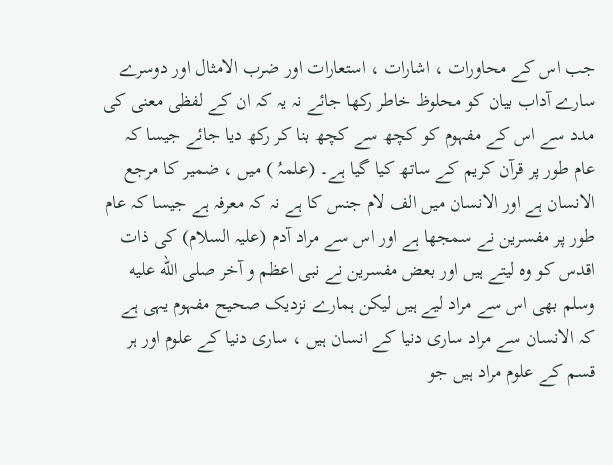جب اس کے محاورات ، اشارات ، استعارات اور ضرب الامثال اور دوسرے سارے آداب بیان کو محلوظ خاطر رکھا جائے نہ یہ کہ ان کے لفظی معنی کی مدد سے اس کے مفہوم کو کچھ سے کچھ بنا کر رکھ دیا جائے جیسا کہ عام طور پر قرآن کریم کے ساتھ کیا گیا ہے۔ (علمہُ ) میں ، ضمیر کا مرجع الانسان ہے اور الانسان میں الف لام جنس کا ہے نہ کہ معرفہ ہے جیسا کہ عام طور پر مفسرین نے سمجھا ہے اور اس سے مراد آدم (علیہ السلام) کی ذات اقدس کو وہ لیتے ہیں اور بعض مفسرین نے نبی اعظم و آخر صلى الله عليه وسلم بھی اس سے مراد لیے ہیں لیکن ہمارے نزدیک صحیح مفہوم یہی ہے کہ الانسان سے مراد ساری دنیا کے انسان ہیں ، ساری دنیا کے علوم اور ہر قسم کے علوم مراد ہیں جو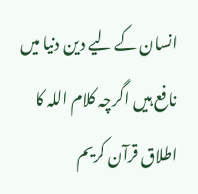انسان کے لیے دین دنیا میں نافع ہیں اگرچہ کلام اللہ کا اطلاق قرآن کریم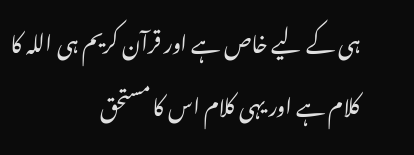ہی کے لیے خاص ہے اور قرآن کریم ہی اللہ کا کلام ہے اور یہی کلام اس کا مستحق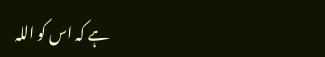ہے کہ اس کو اللہ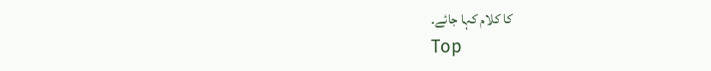کا کلام کہا جائے۔
Top